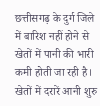छत्तीसगढ़ के दुर्ग जिले में बारिश नहीं होने से खेतों में पानी की भारी कमी होती जा रही है। खेतों में दरारें आनी शुरु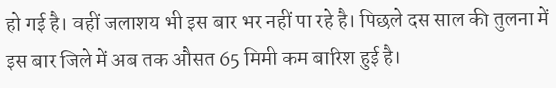हो गई है। वहीं जलाशय भी इस बार भर नहीं पा रहे है। पिछले दस साल की तुलना में इस बार जिले में अब तक औसत 65 मिमी कम बारिश हुई है।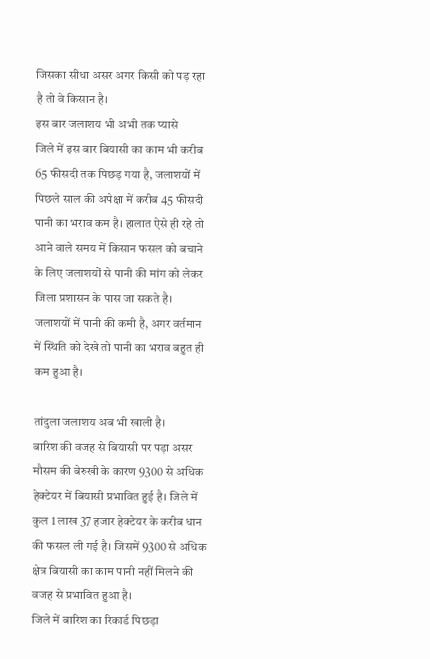जिसका सीधा असर अगर किसी को पड़ रहा है तो वे किसान है।
इस बार जलाशय भी अभी तक प्यासे
जिले में इस बार बियासी का काम भी करीब 65 फीसदी तक पिछड़ गया है, जलाशयों में पिछले साल की अपेक्षा में करीब 45 फीसदी पानी का भराव कम है। हालात ऐसे ही रहे तो आने वाले समय में किसान फसल को बचाने के लिए जलाशयों से पानी की मांग को लेकर जिला प्रशासन के पास जा सकते है। जलाशयों में पानी की कमी है, अगर वर्तमान में स्थिति को देखे तो पानी का भराव बहुत ही कम हुआ है।

तांदुला जलाशय अब भी खाली है।
बारिश की वजह से बियासी पर पड़ा असर
मौसम की बेरुखी के कारण 9300 से अधिक हेक्टेयर में बियासी प्रभावित हुई है। जिले में कुल 1 लाख 37 हजार हेक्टेयर के करीब धान की फसल ली गई है। जिसमें 9300 से अधिक क्षेत्र बियासी का काम पानी नहीं मिलने की वजह से प्रभावित हुआ है।
जिले में बारिश का रिकार्ड पिछड़ा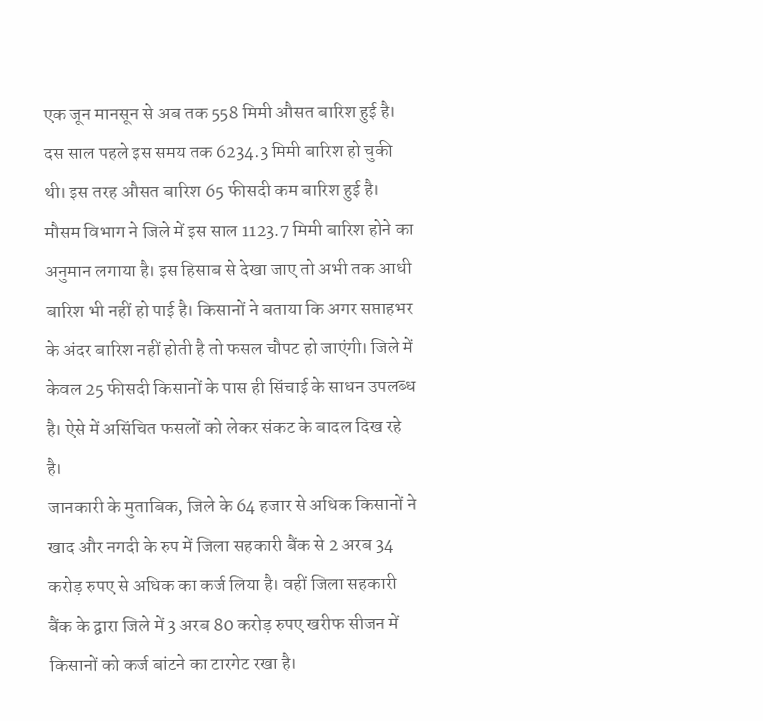एक जून मानसून से अब तक 558 मिमी औसत बारिश हुई है। दस साल पहले इस समय तक 6234.3 मिमी बारिश हो चुकी थी। इस तरह औसत बारिश 65 फीसदी कम बारिश हुई है। मौसम विभाग ने जिले में इस साल 1123.7 मिमी बारिश होने का अनुमान लगाया है। इस हिसाब से देखा जाए तो अभी तक आधी बारिश भी नहीं हो पाई है। किसानों ने बताया कि अगर सप्ताहभर के अंदर बारिश नहीं होती है तो फसल चौपट हो जाएंगी। जिले में केवल 25 फीसदी किसानों के पास ही सिंचाई के साधन उपलब्ध है। ऐसे में असिंचित फसलों को लेकर संकट के बादल दिख रहे है।
जानकारी के मुताबिक, जिले के 64 हजार से अधिक किसानों ने खाद और नगदी के रुप में जिला सहकारी बैंक से 2 अरब 34 करोड़ रुपए से अधिक का कर्ज लिया है। वहीं जिला सहकारी बैंक के द्वारा जिले में 3 अरब 80 करोड़ रुपए खरीफ सीजन में किसानों को कर्ज बांटने का टारगेट रखा है।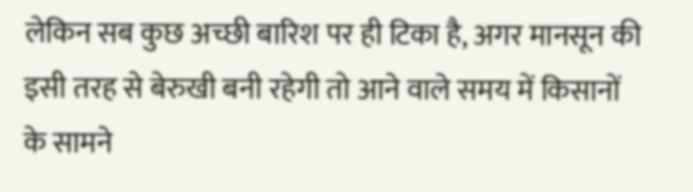लेकिन सब कुछ अच्छी बारिश पर ही टिका है, अगर मानसून की इसी तरह से बेरुखी बनी रहेगी तो आने वाले समय में किसानों के सामने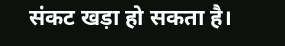संकट खड़ा हो सकता है।